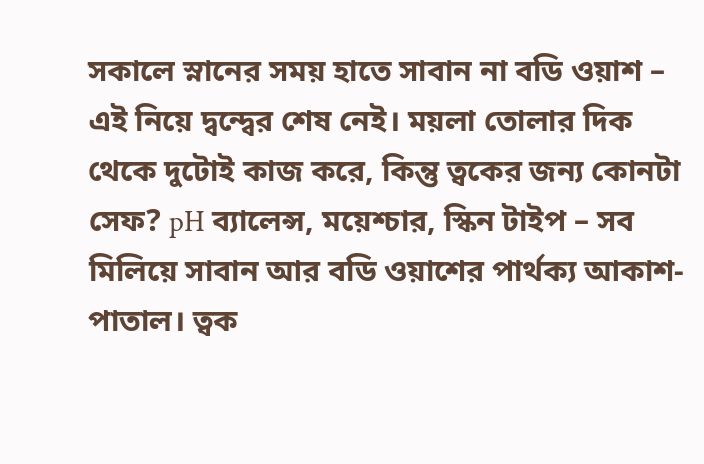সকালে স্নানের সময় হাতে সাবান না বডি ওয়াশ – এই নিয়ে দ্বন্দ্বের শেষ নেই। ময়লা তোলার দিক থেকে দুটোই কাজ করে, কিন্তু ত্বকের জন্য কোনটা সেফ? pH ব্যালেন্স, ময়েশ্চার, স্কিন টাইপ – সব মিলিয়ে সাবান আর বডি ওয়াশের পার্থক্য আকাশ-পাতাল। ত্বক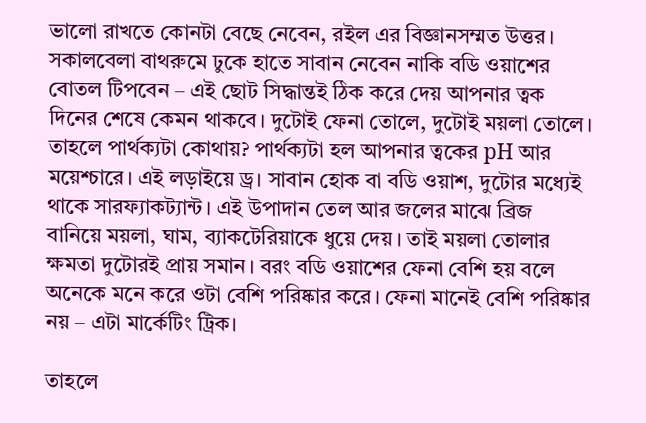ভালো রাখতে কোনটা বেছে নেবেন, রইল এর বিজ্ঞানসম্মত উত্তর।
সকালবেলা বাথরুমে ঢুকে হাতে সাবান নেবেন নাকি বডি ওয়াশের বোতল টিপবেন – এই ছোট সিদ্ধান্তই ঠিক করে দেয় আপনার ত্বক দিনের শেষে কেমন থাকবে। দুটোই ফেনা তোলে, দুটোই ময়লা তোলে। তাহলে পার্থক্যটা কোথায়? পার্থক্যটা হল আপনার ত্বকের pH আর ময়েশ্চারে। এই লড়াইয়ে ড্র। সাবান হোক বা বডি ওয়াশ, দুটোর মধ্যেই থাকে সারফ্যাকট্যান্ট। এই উপাদান তেল আর জলের মাঝে ব্রিজ বানিয়ে ময়লা, ঘাম, ব্যাকটেরিয়াকে ধুয়ে দেয়। তাই ময়লা তোলার ক্ষমতা দুটোরই প্রায় সমান। বরং বডি ওয়াশের ফেনা বেশি হয় বলে অনেকে মনে করে ওটা বেশি পরিষ্কার করে। ফেনা মানেই বেশি পরিষ্কার নয় – এটা মার্কেটিং ট্রিক।

তাহলে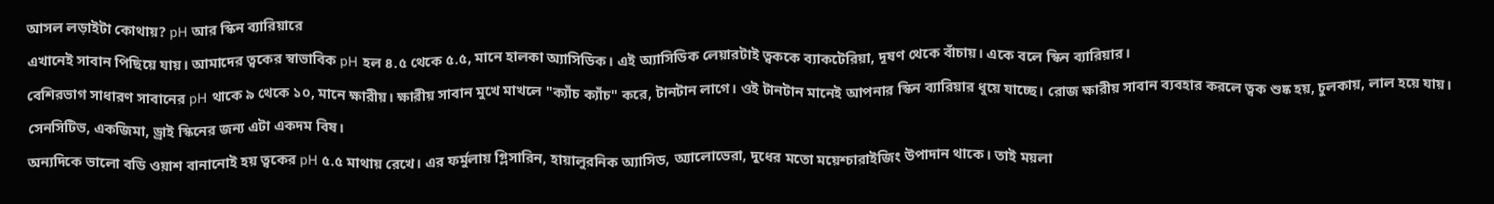আসল লড়াইটা কোথায়? pH আর স্কিন ব্যারিয়ারে
এখানেই সাবান পিছিয়ে যায়। আমাদের ত্বকের স্বাভাবিক pH হল ৪.৫ থেকে ৫.৫, মানে হালকা অ্যাসিডিক। এই অ্যাসিডিক লেয়ারটাই ত্বককে ব্যাকটেরিয়া, দূষণ থেকে বাঁচায়। একে বলে স্কিন ব্যারিয়ার।
বেশিরভাগ সাধারণ সাবানের pH থাকে ৯ থেকে ১০, মানে ক্ষারীয়। ক্ষারীয় সাবান মুখে মাখলে "ক্যাঁচ ক্যাঁচ" করে, টানটান লাগে। ওই টানটান মানেই আপনার স্কিন ব্যারিয়ার ধুয়ে যাচ্ছে। রোজ ক্ষারীয় সাবান ব্যবহার করলে ত্বক শুষ্ক হয়, চুলকায়, লাল হয়ে যায়। সেনসিটিভ, একজিমা, ড্রাই স্কিনের জন্য এটা একদম বিষ।
অন্যদিকে ভালো বডি ওয়াশ বানানোই হয় ত্বকের pH ৫.৫ মাথায় রেখে। এর ফর্মুলায় গ্লিসারিন, হায়ালুরনিক অ্যাসিড, অ্যালোভেরা, দুধের মতো ময়েশ্চারাইজিং উপাদান থাকে। তাই ময়লা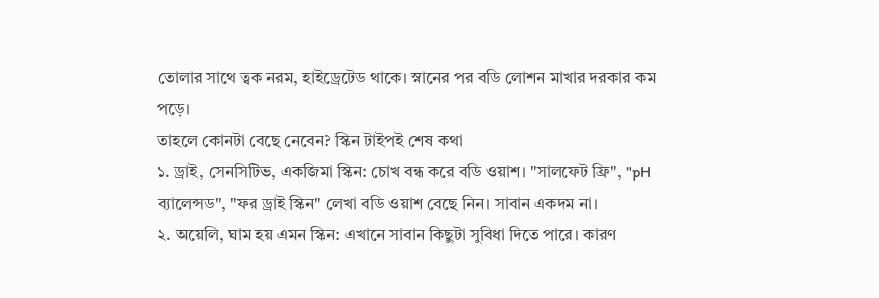তোলার সাথে ত্বক নরম, হাইড্রেটেড থাকে। স্নানের পর বডি লোশন মাখার দরকার কম পড়ে।
তাহলে কোনটা বেছে নেবেন? স্কিন টাইপই শেষ কথা
১. ড্রাই, সেনসিটিভ, একজিমা স্কিন: চোখ বন্ধ করে বডি ওয়াশ। "সালফেট ফ্রি", "pH ব্যালেন্সড", "ফর ড্রাই স্কিন" লেখা বডি ওয়াশ বেছে নিন। সাবান একদম না।
২. অয়েলি, ঘাম হয় এমন স্কিন: এখানে সাবান কিছুটা সুবিধা দিতে পারে। কারণ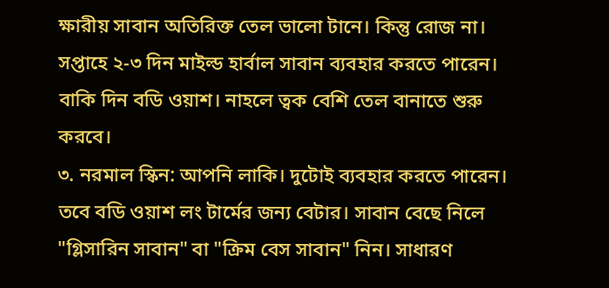ক্ষারীয় সাবান অতিরিক্ত তেল ভালো টানে। কিন্তু রোজ না। সপ্তাহে ২-৩ দিন মাইল্ড হার্বাল সাবান ব্যবহার করতে পারেন। বাকি দিন বডি ওয়াশ। নাহলে ত্বক বেশি তেল বানাতে শুরু করবে।
৩. নরমাল স্কিন: আপনি লাকি। দুটোই ব্যবহার করতে পারেন। তবে বডি ওয়াশ লং টার্মের জন্য বেটার। সাবান বেছে নিলে "গ্লিসারিন সাবান" বা "ক্রিম বেস সাবান" নিন। সাধারণ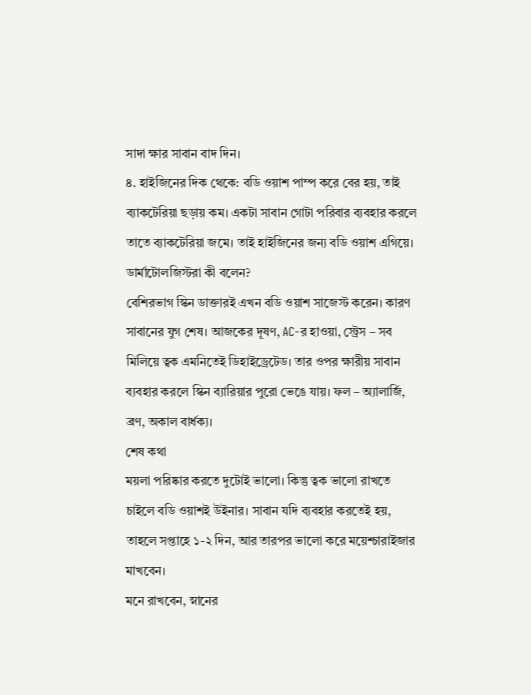সাদা ক্ষার সাবান বাদ দিন।
৪. হাইজিনের দিক থেকে: বডি ওয়াশ পাম্প করে বের হয়, তাই ব্যাকটেরিয়া ছড়ায় কম। একটা সাবান গোটা পরিবার ব্যবহার করলে তাতে ব্যাকটেরিয়া জমে। তাই হাইজিনের জন্য বডি ওয়াশ এগিয়ে।
ডার্মাটোলজিস্টরা কী বলেন?
বেশিরভাগ স্কিন ডাক্তারই এখন বডি ওয়াশ সাজেস্ট করেন। কারণ সাবানের যুগ শেষ। আজকের দূষণ, AC-র হাওয়া, স্ট্রেস – সব মিলিয়ে ত্বক এমনিতেই ডিহাইড্রেটেড। তার ওপর ক্ষারীয় সাবান ব্যবহার করলে স্কিন ব্যারিয়ার পুরো ভেঙে যায়। ফল – অ্যালার্জি, ব্রণ, অকাল বার্ধক্য।
শেষ কথা
ময়লা পরিষ্কার করতে দুটোই ভালো। কিন্তু ত্বক ভালো রাখতে চাইলে বডি ওয়াশই উইনার। সাবান যদি ব্যবহার করতেই হয়, তাহলে সপ্তাহে ১-২ দিন, আর তারপর ভালো করে ময়েশ্চারাইজার মাখবেন।
মনে রাখবেন, স্নানের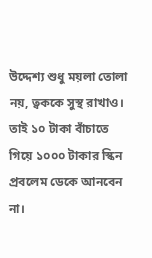উদ্দেশ্য শুধু ময়লা তোলা নয়, ত্বককে সুস্থ রাখাও। তাই ১০ টাকা বাঁচাতে গিয়ে ১০০০ টাকার স্কিন প্রবলেম ডেকে আনবেন না।